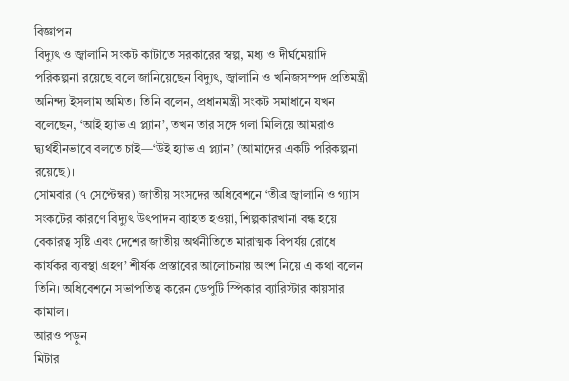বিজ্ঞাপন
বিদ্যুৎ ও জ্বালানি সংকট কাটাতে সরকারের স্বল্প, মধ্য ও দীর্ঘমেয়াদি পরিকল্পনা রয়েছে বলে জানিয়েছেন বিদ্যুৎ, জ্বালানি ও খনিজসম্পদ প্রতিমন্ত্রী অনিন্দ্য ইসলাম অমিত। তিনি বলেন, প্রধানমন্ত্রী সংকট সমাধানে যখন বলেছেন, ‘আই হ্যাভ এ প্ল্যান’, তখন তার সঙ্গে গলা মিলিয়ে আমরাও দ্ব্যর্থহীনভাবে বলতে চাই—‘উই হ্যাভ এ প্ল্যান’ (আমাদের একটি পরিকল্পনা রয়েছে)।
সোমবার (৭ সেপ্টেম্বর) জাতীয় সংসদের অধিবেশনে ‘তীব্র জ্বালানি ও গ্যাস সংকটের কারণে বিদ্যুৎ উৎপাদন ব্যাহত হওয়া, শিল্পকারখানা বন্ধ হয়ে বেকারত্ব সৃষ্টি এবং দেশের জাতীয় অর্থনীতিতে মারাত্মক বিপর্যয় রোধে কার্যকর ব্যবস্থা গ্রহণ’ শীর্ষক প্রস্তাবের আলোচনায় অংশ নিয়ে এ কথা বলেন তিনি। অধিবেশনে সভাপতিত্ব করেন ডেপুটি স্পিকার ব্যারিস্টার কায়সার কামাল।
আরও পড়ুন
মিটার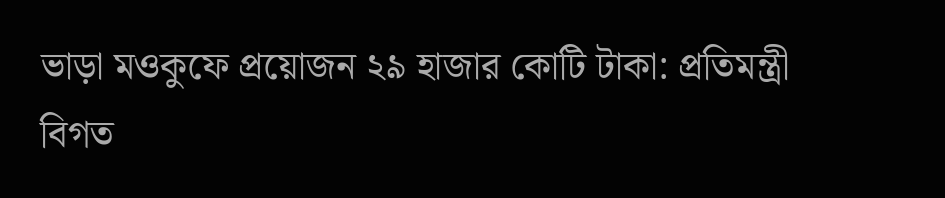ভাড়া মওকুফে প্রয়োজন ২৯ হাজার কোটি টাকা: প্রতিমন্ত্রী
বিগত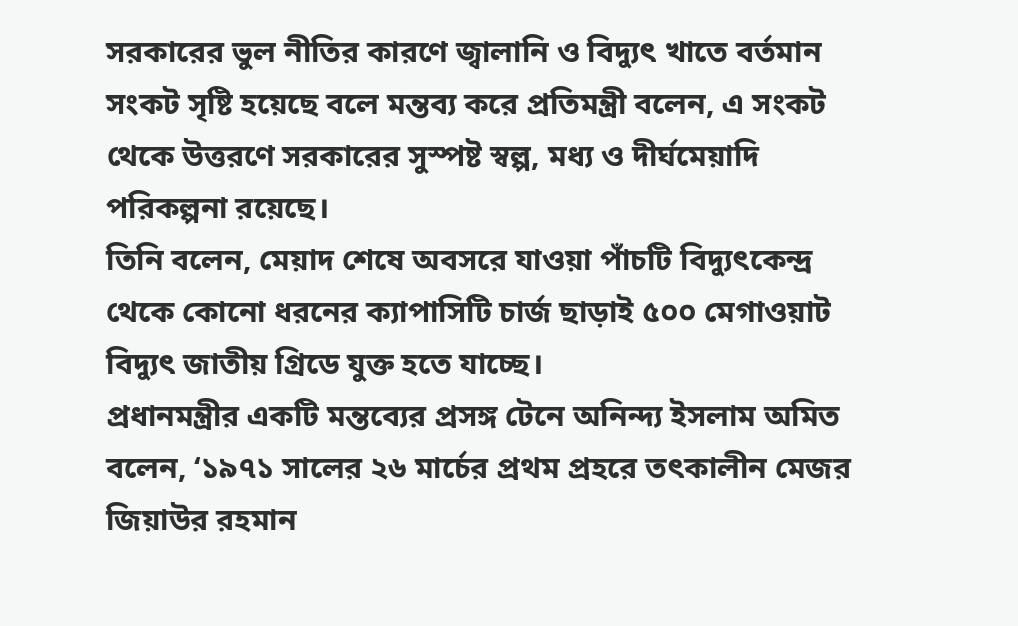সরকারের ভুল নীতির কারণে জ্বালানি ও বিদ্যুৎ খাতে বর্তমান সংকট সৃষ্টি হয়েছে বলে মন্তব্য করে প্রতিমন্ত্রী বলেন, এ সংকট থেকে উত্তরণে সরকারের সুস্পষ্ট স্বল্প, মধ্য ও দীর্ঘমেয়াদি পরিকল্পনা রয়েছে।
তিনি বলেন, মেয়াদ শেষে অবসরে যাওয়া পাঁচটি বিদ্যুৎকেন্দ্র থেকে কোনো ধরনের ক্যাপাসিটি চার্জ ছাড়াই ৫০০ মেগাওয়াট বিদ্যুৎ জাতীয় গ্রিডে যুক্ত হতে যাচ্ছে।
প্রধানমন্ত্রীর একটি মন্তব্যের প্রসঙ্গ টেনে অনিন্দ্য ইসলাম অমিত বলেন, ‘১৯৭১ সালের ২৬ মার্চের প্রথম প্রহরে তৎকালীন মেজর জিয়াউর রহমান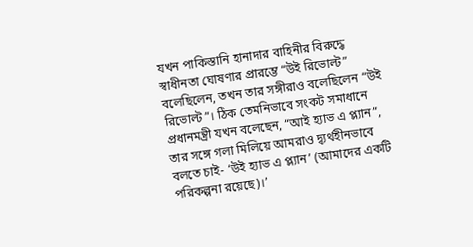যখন পাকিস্তানি হানাদার বাহিনীর বিরুদ্ধে স্বাধীনতা ঘোষণার প্রারম্ভে “উই রিভোল্ট” বলেছিলেন, তখন তার সঙ্গীরাও বলেছিলেন “উই রিভোল্ট”। ঠিক তেমনিভাবে সংকট সমাধানে প্রধানমন্ত্রী যখন বলেছেন, “আই হ্যাভ এ প্ল্যান”, তার সঙ্গে গলা মিলিয়ে আমরাও দ্ব্যর্থহীনভাবে বলতে চাই- ‘উই হ্যাভ এ প্ল্যান’ (আমাদের একটি পরিকল্পনা রয়েছে)।’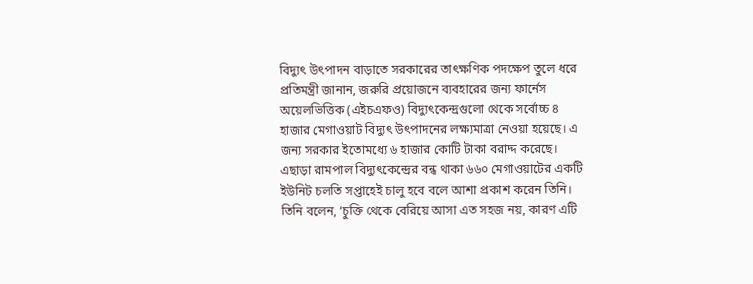বিদ্যুৎ উৎপাদন বাড়াতে সরকারের তাৎক্ষণিক পদক্ষেপ তুলে ধরে প্রতিমন্ত্রী জানান, জরুরি প্রয়োজনে ব্যবহারের জন্য ফার্নেস অয়েলভিত্তিক (এইচএফও) বিদ্যুৎকেন্দ্রগুলো থেকে সর্বোচ্চ ৪ হাজার মেগাওয়াট বিদ্যুৎ উৎপাদনের লক্ষ্যমাত্রা নেওয়া হয়েছে। এ জন্য সরকার ইতোমধ্যে ৬ হাজার কোটি টাকা বরাদ্দ করেছে। এছাড়া রামপাল বিদ্যুৎকেন্দ্রের বন্ধ থাকা ৬৬০ মেগাওয়াটের একটি ইউনিট চলতি সপ্তাহেই চালু হবে বলে আশা প্রকাশ করেন তিনি।
তিনি বলেন, ‘চুক্তি থেকে বেরিয়ে আসা এত সহজ নয়, কারণ এটি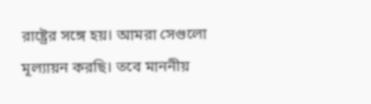রাষ্ট্রের সঙ্গে হয়। আমরা সেগুলো মূল্যায়ন করছি। তবে মাননীয়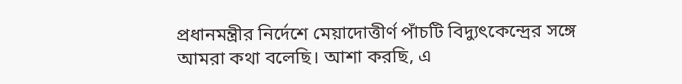প্রধানমন্ত্রীর নির্দেশে মেয়াদোত্তীর্ণ পাঁচটি বিদ্যুৎকেন্দ্রের সঙ্গে আমরা কথা বলেছি। আশা করছি, এ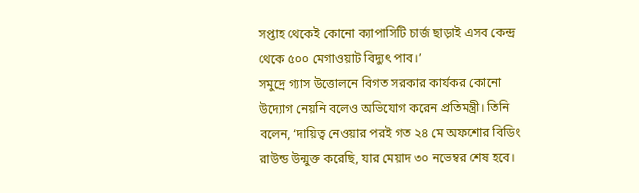সপ্তাহ থেকেই কোনো ক্যাপাসিটি চার্জ ছাড়াই এসব কেন্দ্র থেকে ৫০০ মেগাওয়াট বিদ্যুৎ পাব।’
সমুদ্রে গ্যাস উত্তোলনে বিগত সরকার কার্যকর কোনো উদ্যোগ নেয়নি বলেও অভিযোগ করেন প্রতিমন্ত্রী। তিনি বলেন, ‘দায়িত্ব নেওয়ার পরই গত ২৪ মে অফশোর বিডিং রাউন্ড উন্মুক্ত করেছি, যার মেয়াদ ৩০ নভেম্বর শেষ হবে।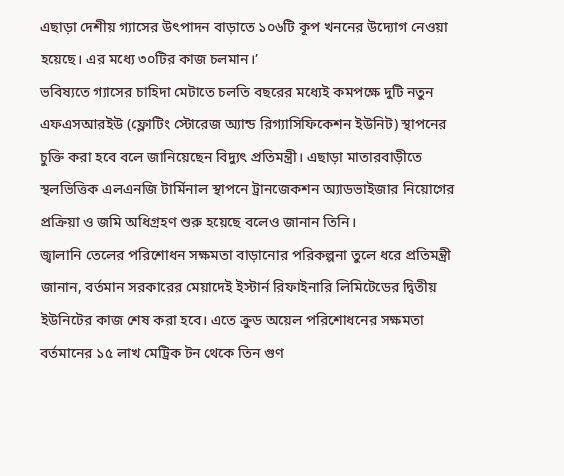এছাড়া দেশীয় গ্যাসের উৎপাদন বাড়াতে ১০৬টি কূপ খননের উদ্যোগ নেওয়া হয়েছে। এর মধ্যে ৩০টির কাজ চলমান।’
ভবিষ্যতে গ্যাসের চাহিদা মেটাতে চলতি বছরের মধ্যেই কমপক্ষে দুটি নতুন এফএসআরইউ (ফ্লোটিং স্টোরেজ অ্যান্ড রিগ্যাসিফিকেশন ইউনিট) স্থাপনের চুক্তি করা হবে বলে জানিয়েছেন বিদ্যুৎ প্রতিমন্ত্রী। এছাড়া মাতারবাড়ীতে স্থলভিত্তিক এলএনজি টার্মিনাল স্থাপনে ট্রানজেকশন অ্যাডভাইজার নিয়োগের প্রক্রিয়া ও জমি অধিগ্রহণ শুরু হয়েছে বলেও জানান তিনি।
জ্বালানি তেলের পরিশোধন সক্ষমতা বাড়ানোর পরিকল্পনা তুলে ধরে প্রতিমন্ত্রী জানান, বর্তমান সরকারের মেয়াদেই ইস্টার্ন রিফাইনারি লিমিটেডের দ্বিতীয় ইউনিটের কাজ শেষ করা হবে। এতে ক্রুড অয়েল পরিশোধনের সক্ষমতা বর্তমানের ১৫ লাখ মেট্রিক টন থেকে তিন গুণ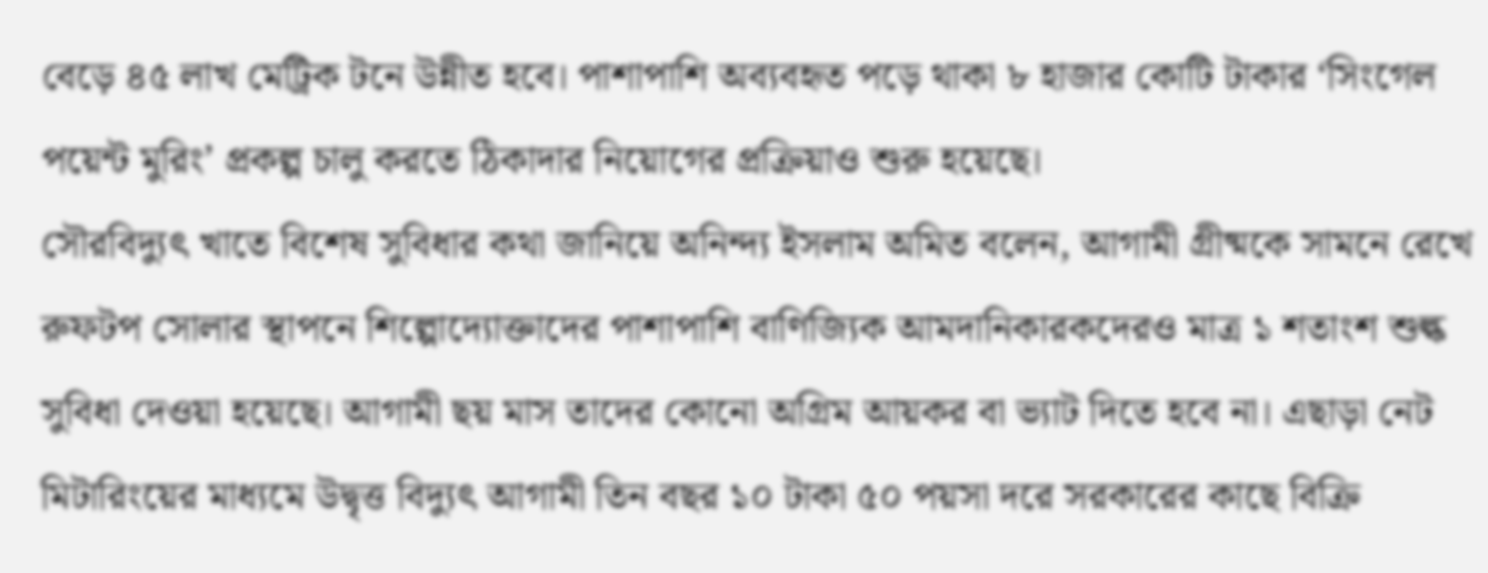বেড়ে ৪৫ লাখ মেট্রিক টনে উন্নীত হবে। পাশাপাশি অব্যবহৃত পড়ে থাকা ৮ হাজার কোটি টাকার ‘সিংগেল পয়েন্ট মুরিং’ প্রকল্প চালু করতে ঠিকাদার নিয়োগের প্রক্রিয়াও শুরু হয়েছে।
সৌরবিদ্যুৎ খাতে বিশেষ সুবিধার কথা জানিয়ে অনিন্দ্য ইসলাম অমিত বলেন, আগামী গ্রীষ্মকে সামনে রেখে রুফটপ সোলার স্থাপনে শিল্পোদ্যোক্তাদের পাশাপাশি বাণিজ্যিক আমদানিকারকদেরও মাত্র ১ শতাংশ শুল্ক সুবিধা দেওয়া হয়েছে। আগামী ছয় মাস তাদের কোনো অগ্রিম আয়কর বা ভ্যাট দিতে হবে না। এছাড়া নেট মিটারিংয়ের মাধ্যমে উদ্বৃত্ত বিদ্যুৎ আগামী তিন বছর ১০ টাকা ৫০ পয়সা দরে সরকারের কাছে বিক্রি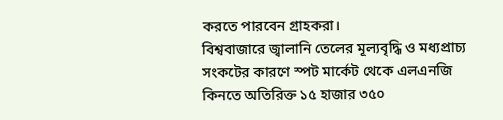করতে পারবেন গ্রাহকরা।
বিশ্ববাজারে জ্বালানি তেলের মূল্যবৃদ্ধি ও মধ্যপ্রাচ্য সংকটের কারণে স্পট মার্কেট থেকে এলএনজি কিনতে অতিরিক্ত ১৫ হাজার ৩৫০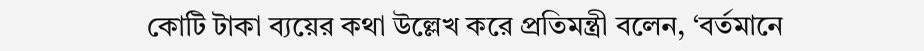কোটি টাকা ব্যয়ের কথা উল্লেখ করে প্রতিমন্ত্রী বলেন, ‘বর্তমানে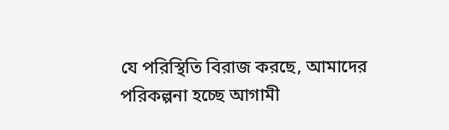যে পরিস্থিতি বিরাজ করছে, আমাদের পরিকল্পনা হচ্ছে আগামী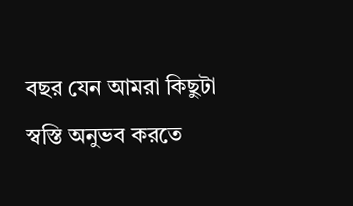বছর যেন আমরা কিছুটা স্বস্তি অনুভব করতে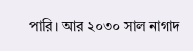পারি। আর ২০৩০ সাল নাগাদ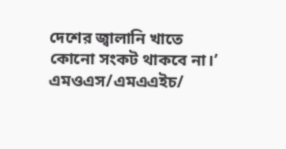দেশের জ্বালানি খাতে কোনো সংকট থাকবে না।’
এমওএস/এমএএইচ/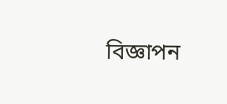বিজ্ঞাপন